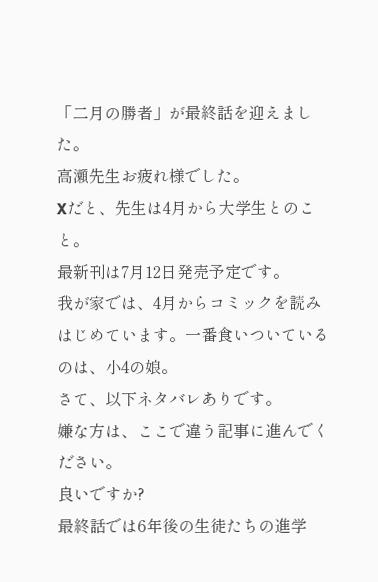「二月の勝者」が最終話を迎えました。
高瀬先生お疲れ様でした。
Xだと、先生は4月から大学生とのこと。
最新刊は7月12日発売予定です。
我が家では、4月からコミックを読みはじめています。一番食いついているのは、小4の娘。
さて、以下ネタバレありです。
嫌な方は、ここで違う記事に進んでください。
良いですか?
最終話では6年後の生徒たちの進学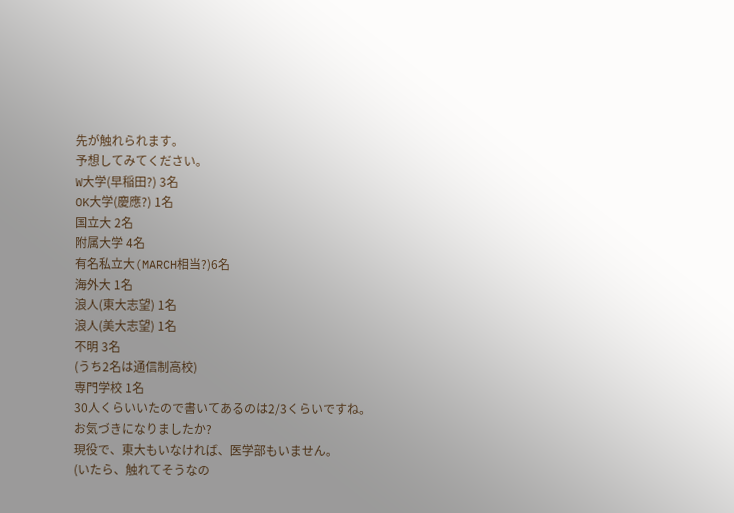先が触れられます。
予想してみてください。
W大学(早稲田?) 3名
OK大学(慶應?) 1名
国立大 2名
附属大学 4名
有名私立大(MARCH相当?)6名
海外大 1名
浪人(東大志望) 1名
浪人(美大志望) 1名
不明 3名
(うち2名は通信制高校)
専門学校 1名
30人くらいいたので書いてあるのは2/3くらいですね。
お気づきになりましたか?
現役で、東大もいなければ、医学部もいません。
(いたら、触れてそうなの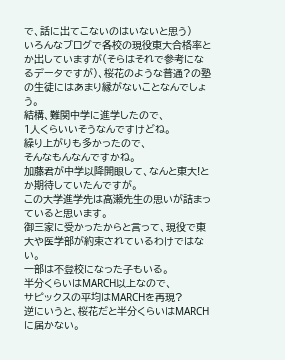で、話に出てこないのはいないと思う)
いろんなブログで各校の現役東大合格率とか出していますが(そらはそれで参考になるデータですが)、桜花のような普通?の塾の生徒にはあまり縁がないことなんでしょう。
結構、難関中学に進学したので、
1人くらいいそうなんですけどね。
繰り上がりも多かったので、
そんなもんなんですかね。
加藤君が中学以降開眼して、なんと東大!とか期待していたんですが。
この大学進学先は高瀬先生の思いが詰まっていると思います。
御三家に受かったからと言って、現役で東大や医学部が約束されているわけではない。
一部は不登校になった子もいる。
半分くらいはMARCH以上なので、
サピックスの平均はMARCHを再現?
逆にいうと、桜花だと半分くらいはMARCHに届かない。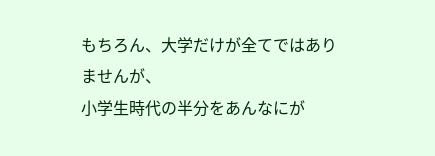もちろん、大学だけが全てではありませんが、
小学生時代の半分をあんなにが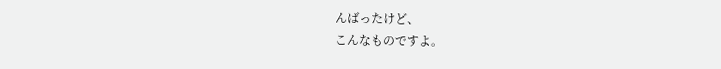んばったけど、
こんなものですよ。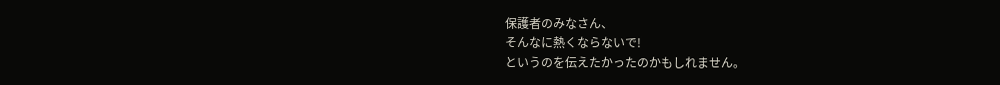保護者のみなさん、
そんなに熱くならないで!
というのを伝えたかったのかもしれません。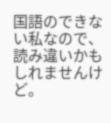国語のできない私なので、
読み違いかもしれませんけど。